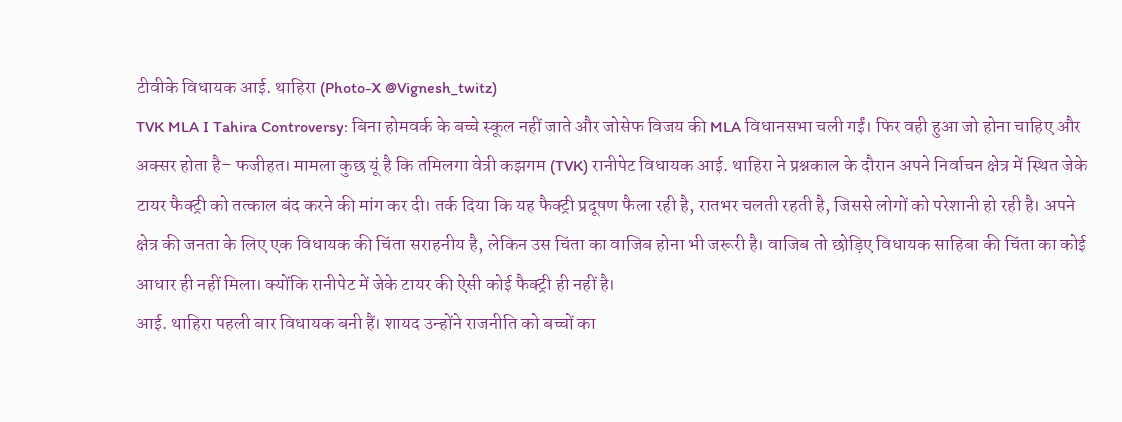टीवीके विधायक आई. थाहिरा (Photo-X @Vignesh_twitz)
TVK MLA I Tahira Controversy: बिना होमवर्क के बच्चे स्कूल नहीं जाते और जोसेफ विजय की MLA विधानसभा चली गईं। फिर वही हुआ जो होना चाहिए और अक्सर होता है– फजीहत। मामला कुछ यूं है कि तमिलगा वेत्री कझगम (TVK) रानीपेट विधायक आई. थाहिरा ने प्रश्नकाल के दौरान अपने निर्वाचन क्षेत्र में स्थित जेके टायर फैक्ट्री को तत्काल बंद करने की मांग कर दी। तर्क दिया कि यह फैक्ट्री प्रदूषण फैला रही है, रातभर चलती रहती है, जिससे लोगों को परेशानी हो रही है। अपने क्षेत्र की जनता के लिए एक विधायक की चिंता सराहनीय है, लेकिन उस चिंता का वाजिब होना भी जरूरी है। वाजिब तो छोड़िए विधायक साहिबा की चिंता का कोई आधार ही नहीं मिला। क्योंकि रानीपेट में जेके टायर की ऐसी कोई फैक्ट्री ही नहीं है।
आई. थाहिरा पहली बार विधायक बनी हैं। शायद उन्होंने राजनीति को बच्चों का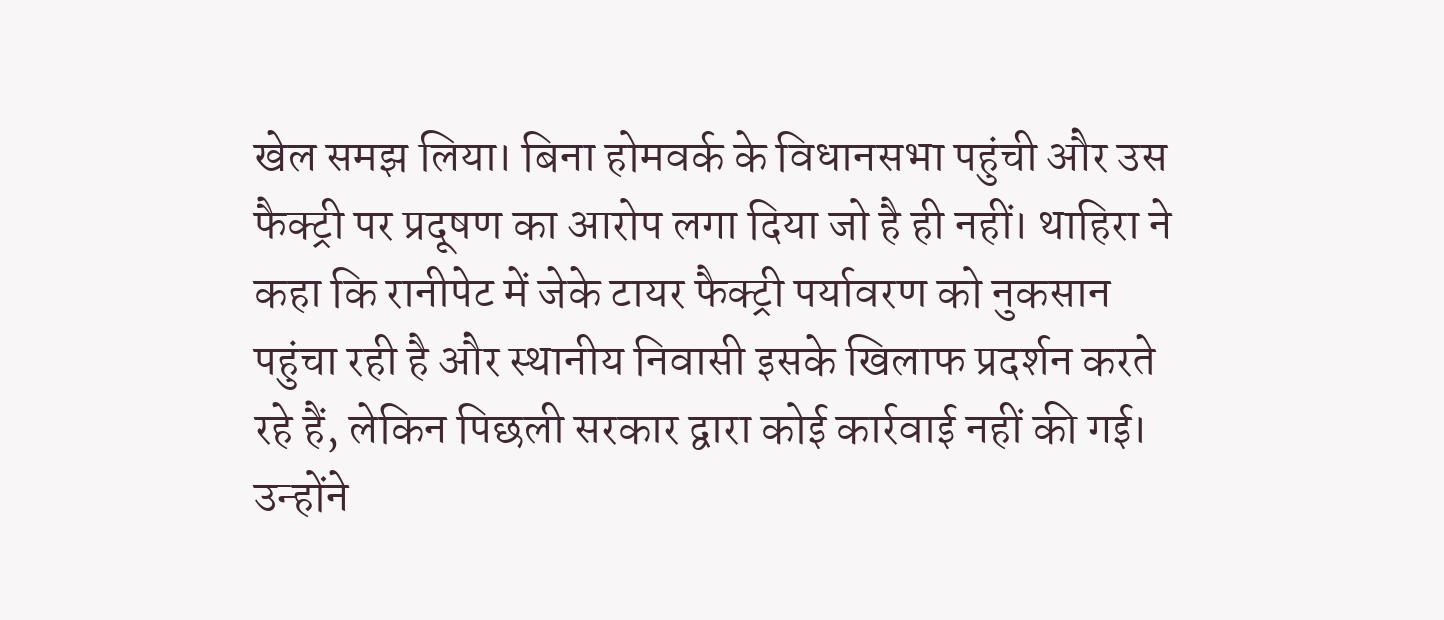खेल समझ लिया। बिना होमवर्क के विधानसभा पहुंची और उस फैक्ट्री पर प्रदूषण का आरोप लगा दिया जो है ही नहीं। थाहिरा ने कहा कि रानीपेट में जेके टायर फैक्ट्री पर्यावरण को नुकसान पहुंचा रही है और स्थानीय निवासी इसके खिलाफ प्रदर्शन करते रहे हैं, लेकिन पिछली सरकार द्वारा कोई कार्रवाई नहीं की गई। उन्होंने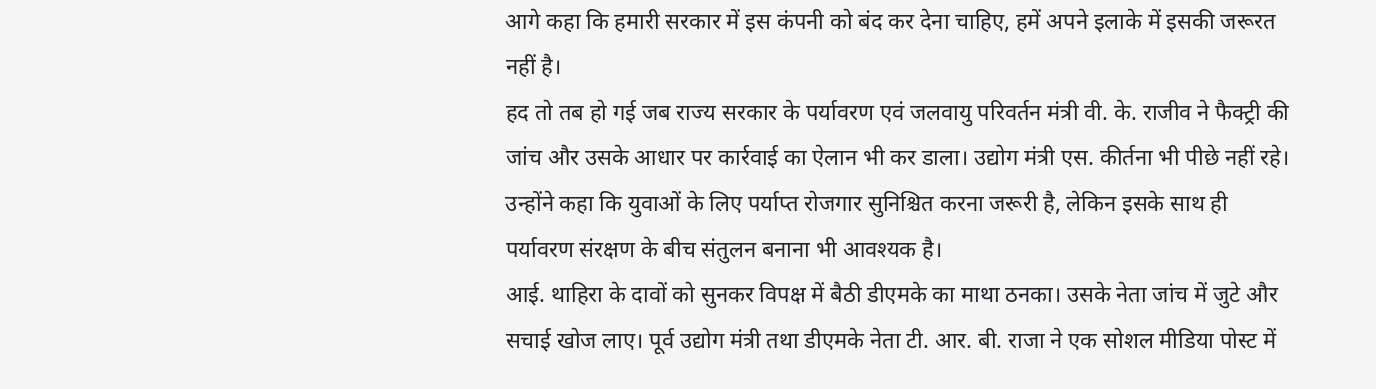आगे कहा कि हमारी सरकार में इस कंपनी को बंद कर देना चाहिए, हमें अपने इलाके में इसकी जरूरत नहीं है।
हद तो तब हो गई जब राज्य सरकार के पर्यावरण एवं जलवायु परिवर्तन मंत्री वी. के. राजीव ने फैक्ट्री की जांच और उसके आधार पर कार्रवाई का ऐलान भी कर डाला। उद्योग मंत्री एस. कीर्तना भी पीछे नहीं रहे। उन्होंने कहा कि युवाओं के लिए पर्याप्त रोजगार सुनिश्चित करना जरूरी है, लेकिन इसके साथ ही पर्यावरण संरक्षण के बीच संतुलन बनाना भी आवश्यक है।
आई. थाहिरा के दावों को सुनकर विपक्ष में बैठी डीएमके का माथा ठनका। उसके नेता जांच में जुटे और सचाई खोज लाए। पूर्व उद्योग मंत्री तथा डीएमके नेता टी. आर. बी. राजा ने एक सोशल मीडिया पोस्ट में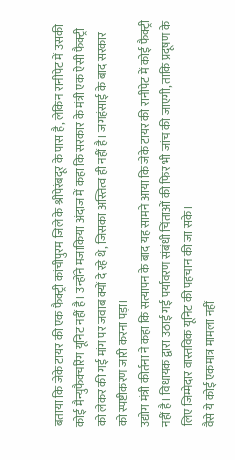बताया कि जेके टायर की एक फैक्ट्री कांचीपुरम जिले के श्रीपेरंबदूर के पास है, लेकिन रानीपेट में उसकी कोई मैन्युफैक्चरिंग यूनिट नहीं है। उन्होंने मजाकिया अंदाज में कहा कि सरकार के मंत्री एक ऐसी फैक्ट्री को लेकर की गई मांग पर जवाब क्यों दे रहे थे, जिसका अस्तित्व ही नहीं है। जगहंसाई के बाद सरकार को स्पष्टीकरण जारी करना पड़ा।
उद्योग मंत्री कीर्तना ने कहा कि सत्यापन के बाद यह सामने आया कि जेके टायर की रानीपेट में कोई फैक्ट्री नहीं है। विधायक द्वारा उठाई गई पर्यावरण संबंधी चिंताओं की फिर भी जांच की जाएगी, ताकि प्रदूषण के लिए जिम्मेदार वास्तविक यूनिट की पहचान की जा सके।
वैसे ये कोई एकमात्र मामला नहीं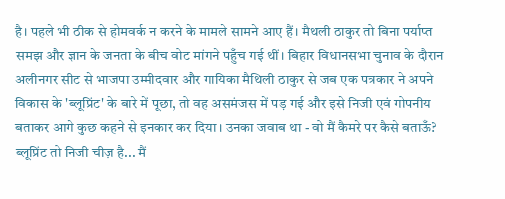है। पहले भी ठीक से होमवर्क न करने के मामले सामने आए हैं। मैथली ठाकुर तो बिना पर्याप्त समझ और ज्ञान के जनता के बीच वोट मांगने पहुँच गई थीं। बिहार विधानसभा चुनाव के दौरान अलीनगर सीट से भाजपा उम्मीदवार और गायिका मैथिली ठाकुर से जब एक पत्रकार ने अपने विकास के 'ब्लूप्रिंट' के बारे में पूछा, तो वह असमंजस में पड़ गई और इसे निजी एवं गोपनीय बताकर आगे कुछ कहने से इनकार कर दिया। उनका जवाब था - वो मैं कैमरे पर कैसे बताऊँ? ब्लूप्रिंट तो निजी चीज़ है... मैं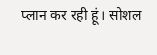प्लान कर रही हूं। सोशल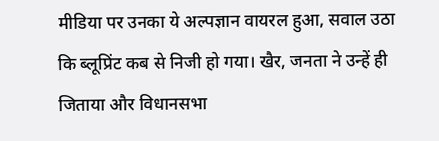मीडिया पर उनका ये अल्पज्ञान वायरल हुआ, सवाल उठा कि ब्लूप्रिंट कब से निजी हो गया। खैर, जनता ने उन्हें ही जिताया और विधानसभा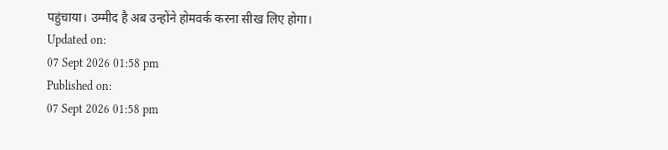पहुंचाया। उम्मीद है अब उन्होंने होमवर्क करना सीख लिए होगा।
Updated on:
07 Sept 2026 01:58 pm
Published on:
07 Sept 2026 01:58 pm